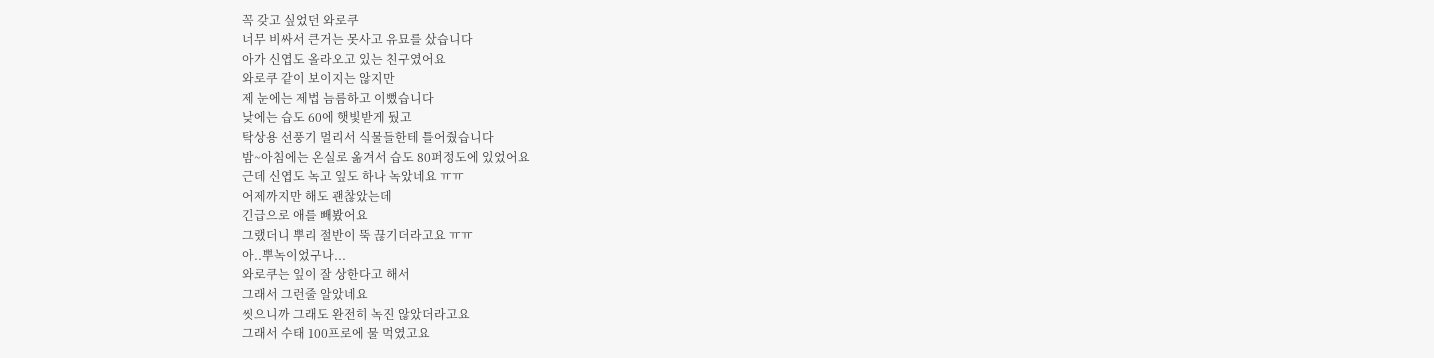꼭 갖고 싶었던 와로쿠
너무 비싸서 큰거는 못사고 유묘를 샀습니다
아가 신엽도 올라오고 있는 친구였어요
와로쿠 같이 보이지는 않지만
제 눈에는 제법 늠름하고 이뻤습니다
낮에는 습도 60에 햇빛받게 뒀고
탁상용 선풍기 멀리서 식물들한테 틀어줬습니다
밤~아침에는 온실로 옮겨서 습도 80퍼정도에 있었어요
근데 신엽도 녹고 잎도 하나 녹았네요 ㅠㅠ
어제까지만 해도 괜찮았는데
긴급으로 애를 빼봤어요
그랬더니 뿌리 절반이 뚝 끊기더라고요 ㅠㅠ
아..뿌녹이었구나...
와로쿠는 잎이 잘 상한다고 해서
그래서 그런줄 알았네요
씻으니까 그래도 완전히 녹진 않았더라고요
그래서 수태 100프로에 물 먹였고요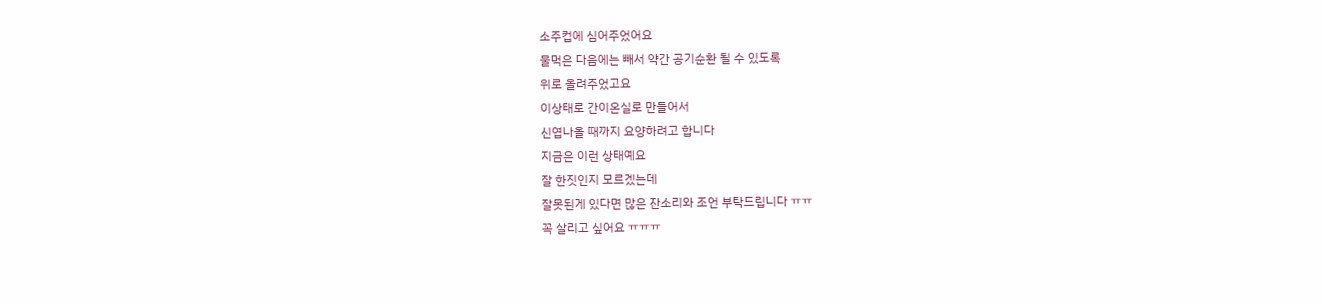소주컵에 심어주었어요
물먹은 다음에는 빼서 약간 공기순환 될 수 있도록
위로 올려주었고요
이상태로 간이온실로 만들어서
신엽나올 때까지 요양하려고 합니다
지금은 이런 상태예요
잘 한짓인지 모르겠는데
잘못된게 있다면 많은 잔소리와 조언 부탁드립니다 ㅠㅠ
꼭 살리고 싶어요 ㅠㅠㅠ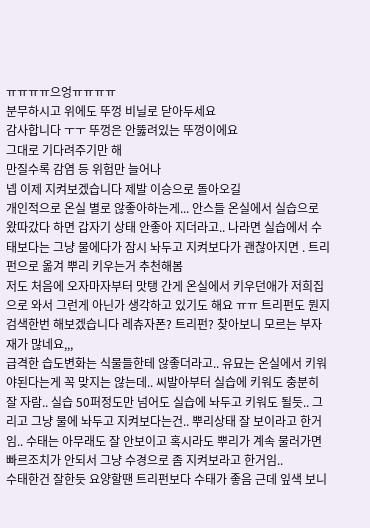ㅠㅠㅠㅠ으엉ㅠㅠㅠㅠ
분무하시고 위에도 뚜껑 비닐로 닫아두세요
감사합니다 ㅜㅜ 뚜껑은 안뚫려있는 뚜껑이에요
그대로 기다려주기만 해
만질수록 감염 등 위험만 늘어나
넵 이제 지켜보겠습니다 제발 이승으로 돌아오길
개인적으로 온실 별로 않좋아하는게... 안스들 온실에서 실습으로 왔따갔다 하면 갑자기 상태 안좋아 지더라고.. 나라면 실습에서 수태보다는 그냥 물에다가 잠시 놔두고 지켜보다가 괜찮아지면 . 트리펀으로 옮겨 뿌리 키우는거 추천해봄
저도 처음에 오자마자부터 맛탱 간게 온실에서 키우던애가 저희집으로 와서 그런게 아닌가 생각하고 있기도 해요 ㅠㅠ 트리펀도 뭔지 검색한번 해보겠습니다 레츄자폰? 트리펀? 찾아보니 모르는 부자재가 많네요,,,
급격한 습도변화는 식물들한테 않좋더라고.. 유묘는 온실에서 키워야된다는게 꼭 맞지는 않는데.. 씨발아부터 실습에 키워도 충분히 잘 자람.. 실습 50퍼정도만 넘어도 실습에 놔두고 키워도 될듯.. 그리고 그냥 물에 놔두고 지켜보다는건.. 뿌리상태 잘 보이라고 한거임.. 수태는 아무래도 잘 안보이고 혹시라도 뿌리가 계속 물러가면 빠르조치가 안되서 그냥 수경으로 좀 지켜보라고 한거임..
수태한건 잘한듯 요양할땐 트리펀보다 수태가 좋음 근데 잎색 보니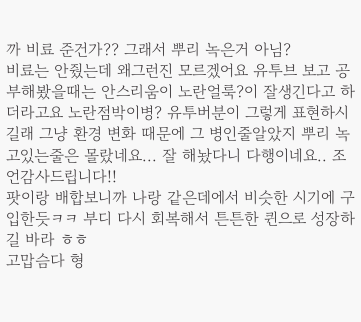까 비료 준건가?? 그래서 뿌리 녹은거 아님?
비료는 안줬는데 왜그런진 모르겠어요 유투브 보고 공부해봤을때는 안스리움이 노란얼룩?이 잘생긴다고 하더라고요 노란점박이병? 유투버분이 그렇게 표현하시길래 그냥 환경 변화 때문에 그 병인줄알았지 뿌리 녹고있는줄은 몰랐네요... 잘 해놨다니 다행이네요.. 조언감사드립니다!!
팟이랑 배합보니까 나랑 같은데에서 비슷한 시기에 구입한듯ㅋㅋ 부디 다시 회복해서 튼튼한 퀸으로 성장하길 바라 ㅎㅎ
고맙슴다 형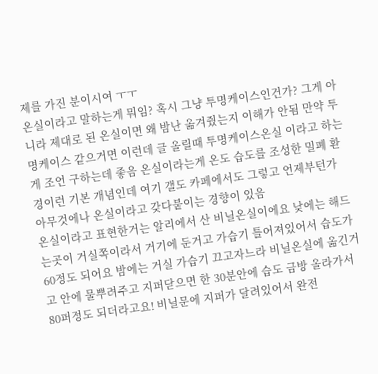제를 가진 분이시여 ㅜㅜ
온실이라고 말하는게 뭐임? 혹시 그냥 투명케이스인건가? 그게 아니라 제대로 된 온실이면 왜 밤난 옮겨줬는지 이해가 안됨 만약 투명케이스 같으거면 이런데 글 올릴때 투명케이스온실 이라고 하는게 조언 구하는데 좋음 온실이라는게 온도 습도를 조성한 밀폐 환경이런 기본 개념인데 여기 갤도 카페에서도 그렇고 언제부턴가 아무것에나 온실이라고 갖다붙이는 경향이 있음
온실이라고 표현한거는 알리에서 산 비닐온실이에요 낮에는 해드는곳이 거실쪽이라서 거기에 둔거고 가습기 틀어져있어서 습도가 60정도 되어요 밤에는 거실 가습기 끄고자느라 비닐온실에 옮긴거고 안에 물뿌려주고 지퍼닫으면 한 30분안에 습도 금방 올라가서 80퍼정도 되더라고요! 비닐문에 지퍼가 달려있어서 완전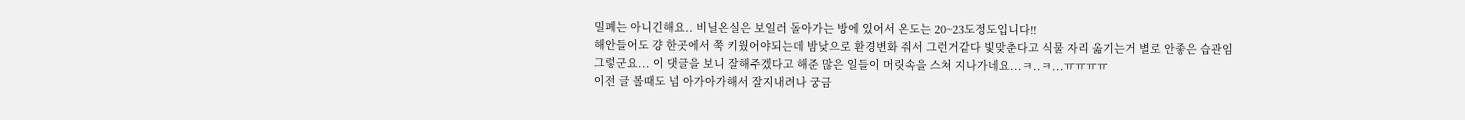밀폐는 아니긴해요.. 비닐온실은 보일러 돌아가는 방에 있어서 온도는 20~23도정도입니다!!
해안들어도 걍 한곳에서 쭉 키웠어야되는데 밤낮으로 환경변화 줘서 그런거같다 빛맞춘다고 식물 자리 옮기는거 별로 안좋은 습관임
그렇군요... 이 댓글을 보니 잘해주겠다고 해준 많은 일들이 머릿속을 스쳐 지나가네요...ㅋ..ㅋ...ㅠㅠㅠㅠ
이전 글 볼때도 넘 아가아가해서 잘지내려나 궁금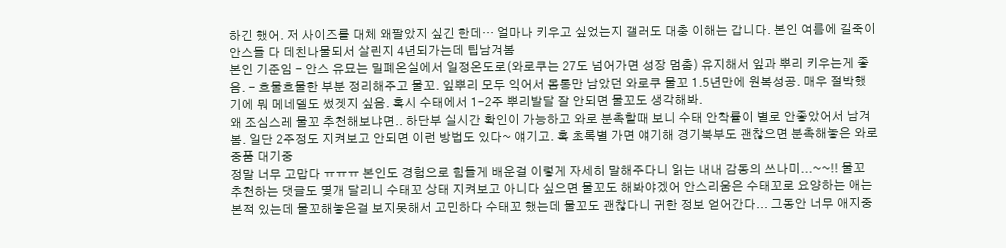하긴 했어. 저 사이즈를 대체 왜팔았지 싶긴 한데… 얼마나 키우고 싶었는지 갤러도 대충 이해는 갑니다. 본인 여름에 길죽이 안스들 다 데친나물되서 살린지 4년되가는데 팁남겨봄
본인 기준임 - 안스 유묘는 밀폐온실에서 일정온도로(와로쿠는 27도 넘어가면 성장 멈춤) 유지해서 잎과 뿌리 키우는게 좋음. - 흐물흐물한 부분 정리해주고 물꼬. 잎뿌리 모두 익어서 몸통만 남았던 와로쿠 물꼬 1.5년만에 원복성공. 매우 절박했기에 뭐 메네델도 썼겟지 싶음. 혹시 수태에서 1-2주 뿌리발달 잘 안되면 물꼬도 생각해봐.
왜 조심스레 물꼬 추천해보냐면.. 하단부 실시간 확인이 가능하고 와로 분촉할때 보니 수태 안착률이 별로 안좋았어서 남겨봄. 일단 2주정도 지켜보고 안되면 이런 방법도 있다~ 얘기고. 혹 초록별 가면 얘기해 경기북부도 괜찮으면 분촉해놓은 와로중품 대기중
정말 너무 고맙다 ㅠㅠㅠ 본인도 경험으로 힘들게 배운걸 이렇게 자세히 말해주다니 읽는 내내 감동의 쓰나미...~~!! 물꼬 추천하는 댓글도 몇개 달리니 수태꼬 상태 지켜보고 아니다 싶으면 물꼬도 해봐야겠어 안스리움은 수태꼬로 요양하는 애는 본적 있는데 물꼬해놓은걸 보지못해서 고민하다 수태꼬 했는데 물꼬도 괜찮다니 귀한 정보 얻어간다... 그동안 너무 애지중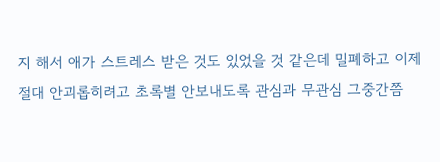지 해서 애가 스트레스 받은 것도 있었을 것 같은데 밀폐하고 이제 절대 안괴롭히려고 초록별 안보내도록 관심과 무관심 그중간쯤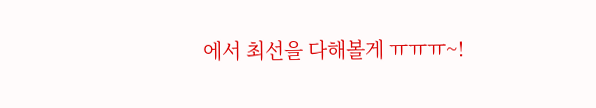에서 최선을 다해볼게 ㅠㅠㅠ~!